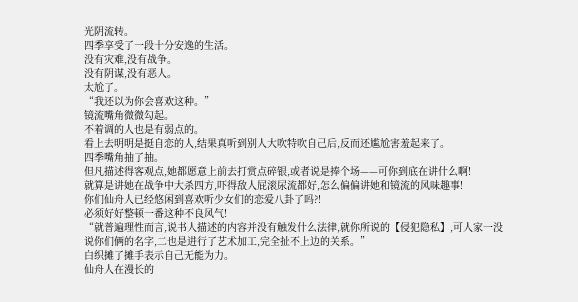光阴流转。
四季享受了一段十分安逸的生活。
没有灾难,没有战争。
没有阴谋,没有恶人。
太尬了。
“我还以为你会喜欢这种。”
镜流嘴角微微勾起。
不着调的人也是有弱点的。
看上去明明是挺自恋的人,结果真听到别人大吹特吹自己后,反而还尴尬害羞起来了。
四季嘴角抽了抽。
但凡描述得客观点,她都愿意上前去打赏点碎银,或者说是捧个场——可你到底在讲什么啊!
就算是讲她在战争中大杀四方,吓得敌人屁滚尿流都好,怎么偏偏讲她和镜流的风味趣事!
你们仙舟人已经悠闲到喜欢听少女们的恋爱八卦了吗?!
必须好好整顿一番这种不良风气!
“就普遍理性而言,说书人描述的内容并没有触发什么法律,就你所说的【侵犯隐私】,可人家一没说你们俩的名字,二也是进行了艺术加工,完全扯不上边的关系。”
白织摊了摊手表示自己无能为力。
仙舟人在漫长的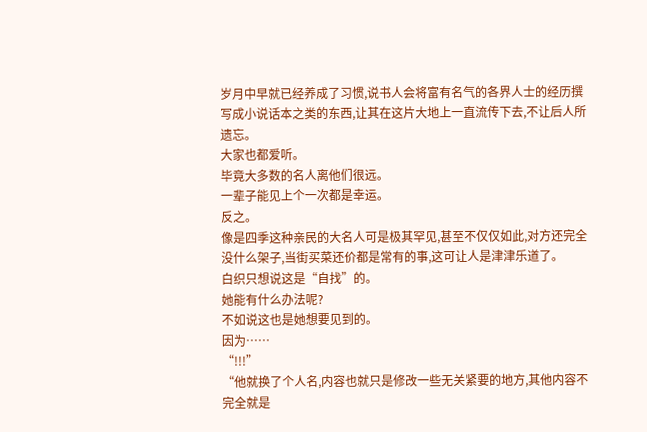岁月中早就已经养成了习惯,说书人会将富有名气的各界人士的经历撰写成小说话本之类的东西,让其在这片大地上一直流传下去,不让后人所遗忘。
大家也都爱听。
毕竟大多数的名人离他们很远。
一辈子能见上个一次都是幸运。
反之。
像是四季这种亲民的大名人可是极其罕见,甚至不仅仅如此,对方还完全没什么架子,当街买菜还价都是常有的事,这可让人是津津乐道了。
白织只想说这是“自找”的。
她能有什么办法呢?
不如说这也是她想要见到的。
因为……
“!!!”
“他就换了个人名,内容也就只是修改一些无关紧要的地方,其他内容不完全就是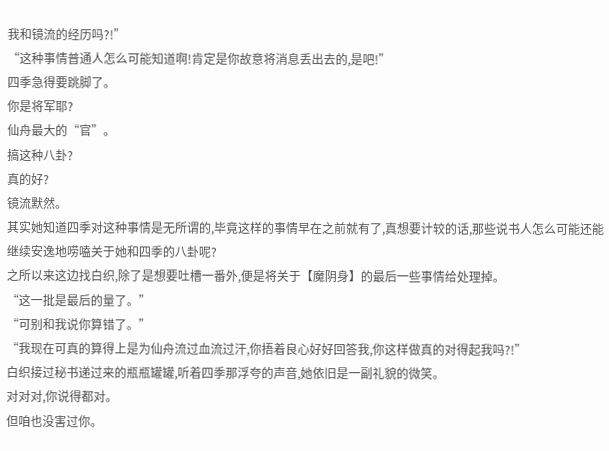我和镜流的经历吗?!”
“这种事情普通人怎么可能知道啊!肯定是你故意将消息丢出去的,是吧!”
四季急得要跳脚了。
你是将军耶?
仙舟最大的“官”。
搞这种八卦?
真的好?
镜流默然。
其实她知道四季对这种事情是无所谓的,毕竟这样的事情早在之前就有了,真想要计较的话,那些说书人怎么可能还能继续安逸地唠嗑关于她和四季的八卦呢?
之所以来这边找白织,除了是想要吐槽一番外,便是将关于【魔阴身】的最后一些事情给处理掉。
“这一批是最后的量了。”
“可别和我说你算错了。”
“我现在可真的算得上是为仙舟流过血流过汗,你捂着良心好好回答我,你这样做真的对得起我吗?!”
白织接过秘书递过来的瓶瓶罐罐,听着四季那浮夸的声音,她依旧是一副礼貌的微笑。
对对对,你说得都对。
但咱也没害过你。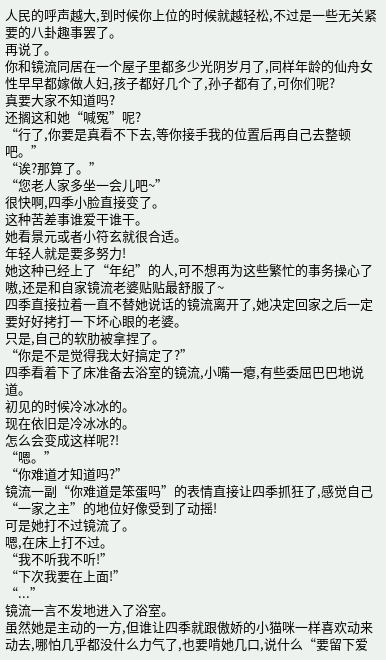人民的呼声越大,到时候你上位的时候就越轻松,不过是一些无关紧要的八卦趣事罢了。
再说了。
你和镜流同居在一个屋子里都多少光阴岁月了,同样年龄的仙舟女性早早都嫁做人妇,孩子都好几个了,孙子都有了,可你们呢?
真要大家不知道吗?
还搁这和她“喊冤”呢?
“行了,你要是真看不下去,等你接手我的位置后再自己去整顿吧。”
“诶?那算了。”
“您老人家多坐一会儿吧~”
很快啊,四季小脸直接变了。
这种苦差事谁爱干谁干。
她看景元或者小符玄就很合适。
年轻人就是要多努力!
她这种已经上了“年纪”的人,可不想再为这些繁忙的事务操心了嗷,还是和自家镜流老婆贴贴最舒服了~
四季直接拉着一直不替她说话的镜流离开了,她决定回家之后一定要好好拷打一下坏心眼的老婆。
只是,自己的软肋被拿捏了。
“你是不是觉得我太好搞定了?”
四季看着下了床准备去浴室的镜流,小嘴一瘪,有些委屈巴巴地说道。
初见的时候冷冰冰的。
现在依旧是冷冰冰的。
怎么会变成这样呢?!
“嗯。”
“你难道才知道吗?”
镜流一副“你难道是笨蛋吗”的表情直接让四季抓狂了,感觉自己“一家之主”的地位好像受到了动摇!
可是她打不过镜流了。
嗯,在床上打不过。
“我不听我不听!”
“下次我要在上面!”
“...”
镜流一言不发地进入了浴室。
虽然她是主动的一方,但谁让四季就跟傲娇的小猫咪一样喜欢动来动去,哪怕几乎都没什么力气了,也要啃她几口,说什么“要留下爱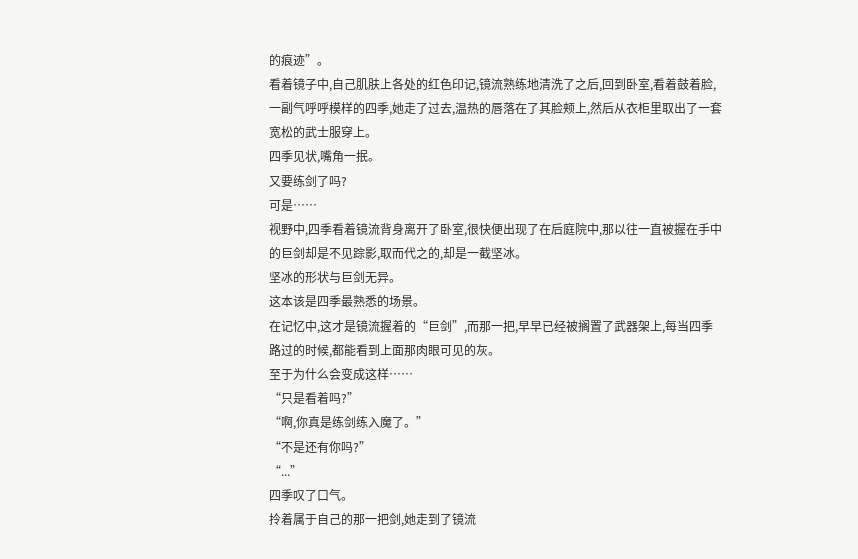的痕迹”。
看着镜子中,自己肌肤上各处的红色印记,镜流熟练地清洗了之后,回到卧室,看着鼓着脸,一副气呼呼模样的四季,她走了过去,温热的唇落在了其脸颊上,然后从衣柜里取出了一套宽松的武士服穿上。
四季见状,嘴角一抿。
又要练剑了吗?
可是……
视野中,四季看着镜流背身离开了卧室,很快便出现了在后庭院中,那以往一直被握在手中的巨剑却是不见踪影,取而代之的,却是一截坚冰。
坚冰的形状与巨剑无异。
这本该是四季最熟悉的场景。
在记忆中,这才是镜流握着的“巨剑”,而那一把,早早已经被搁置了武器架上,每当四季路过的时候,都能看到上面那肉眼可见的灰。
至于为什么会变成这样……
“只是看着吗?”
“啊,你真是练剑练入魔了。”
“不是还有你吗?”
“...”
四季叹了口气。
拎着属于自己的那一把剑,她走到了镜流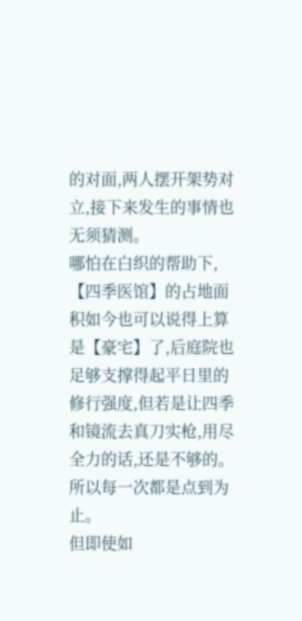的对面,两人摆开架势对立,接下来发生的事情也无须猜测。
哪怕在白织的帮助下,【四季医馆】的占地面积如今也可以说得上算是【豪宅】了,后庭院也足够支撑得起平日里的修行强度,但若是让四季和镜流去真刀实枪,用尽全力的话,还是不够的。
所以每一次都是点到为止。
但即使如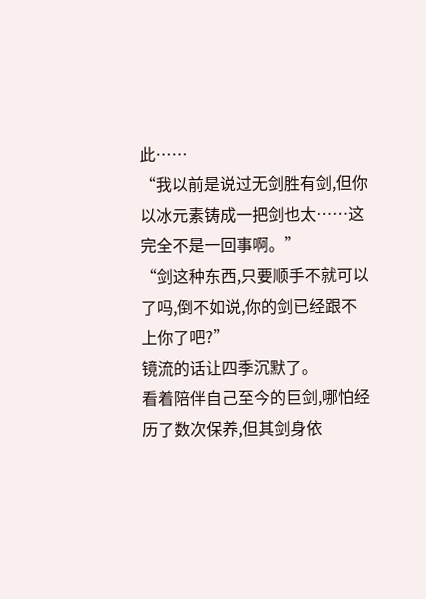此……
“我以前是说过无剑胜有剑,但你以冰元素铸成一把剑也太……这完全不是一回事啊。”
“剑这种东西,只要顺手不就可以了吗,倒不如说,你的剑已经跟不上你了吧?”
镜流的话让四季沉默了。
看着陪伴自己至今的巨剑,哪怕经历了数次保养,但其剑身依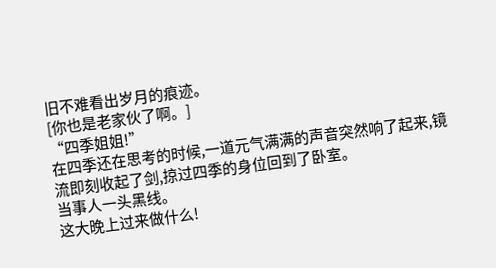旧不难看出岁月的痕迹。
[你也是老家伙了啊。]
“四季姐姐!”
在四季还在思考的时候,一道元气满满的声音突然响了起来,镜流即刻收起了剑,掠过四季的身位回到了卧室。
当事人一头黑线。
这大晚上过来做什么!